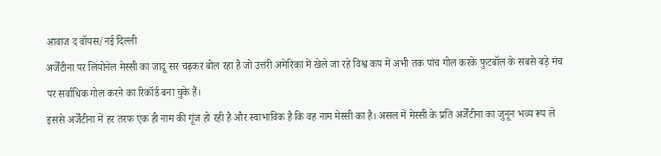आवाज द वॉयस/नई दिल्ली
अर्जेंटीना पर लियोनेल मेस्सी का जादू सर चढ़कर बोल रहा है जो उत्तरी अमेरिका में खेले जा रहे विश्व कप में अभी तक पांच गोल करके फुटबॉल के सबसे बड़े मंच पर सर्वाधिक गोल करने का रिकॉर्ड बना चुके हैं।
इससे अर्जेंटीना में हर तरफ एक ही नाम की गूंज हो रही है और स्वाभाविक है कि वह नाम मेस्सी का है। असल में मेस्सी के प्रति अर्जेंटीना का जुनून भव्य रूप ले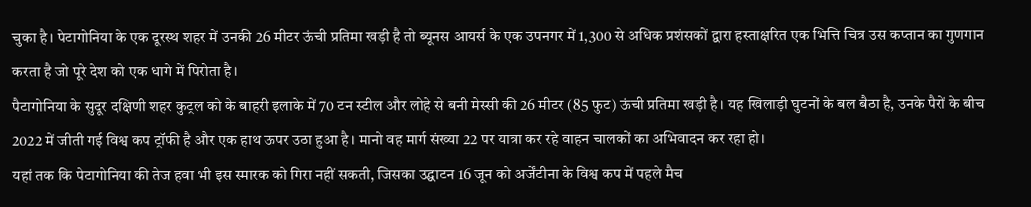चुका है। पेटागोनिया के एक दूरस्थ शहर में उनकी 26 मीटर ऊंची प्रतिमा खड़ी है तो ब्यूनस आयर्स के एक उपनगर में 1,300 से अधिक प्रशंसकों द्वारा हस्ताक्षरित एक भित्ति चित्र उस कप्तान का गुणगान करता है जो पूरे देश को एक धागे में पिरोता है।
पैटागोनिया के सुदूर दक्षिणी शहर कुट्रल को के बाहरी इलाके में 70 टन स्टील और लोहे से बनी मेस्सी की 26 मीटर (85 फुट) ऊंची प्रतिमा खड़ी है। यह खिलाड़ी घुटनों के बल बैठा है, उनके पैरों के बीच 2022 में जीती गई विश्व कप ट्रॉफी है और एक हाथ ऊपर उठा हुआ है। मानो वह मार्ग संख्या 22 पर यात्रा कर रहे वाहन चालकों का अभिवादन कर रहा हो।
यहां तक कि पेटागोनिया की तेज हवा भी इस स्मारक को गिरा नहीं सकती, जिसका उद्घाटन 16 जून को अर्जेंटीना के विश्व कप में पहले मैच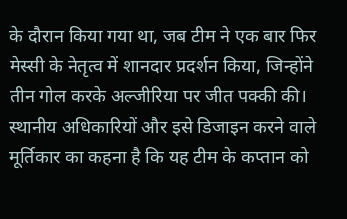के दौरान किया गया था, जब टीम ने एक बार फिर मेस्सी के नेतृत्व में शानदार प्रदर्शन किया, जिन्होंने तीन गोल करके अल्जीरिया पर जीत पक्की की।
स्थानीय अधिकारियों और इसे डिजाइन करने वाले मूर्तिकार का कहना है कि यह टीम के कप्तान को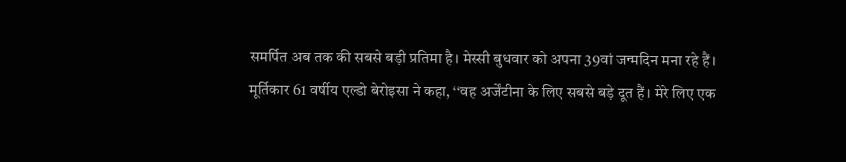समर्पित अब तक की सबसे बड़ी प्रतिमा है। मेस्सी बुधवार को अपना 39वां जन्मदिन मना रहे हैं।
मूर्तिकार 61 वर्षीय एल्डो बेरोइसा ने कहा, ‘‘वह अर्जेंटीना के लिए सबसे बड़े दूत हैं। मेरे लिए एक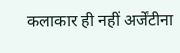कलाकार ही नहीं अर्जेंटीना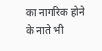का नागरिक होने के नाते भी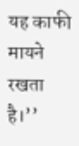यह काफी मायने रखता है।’’